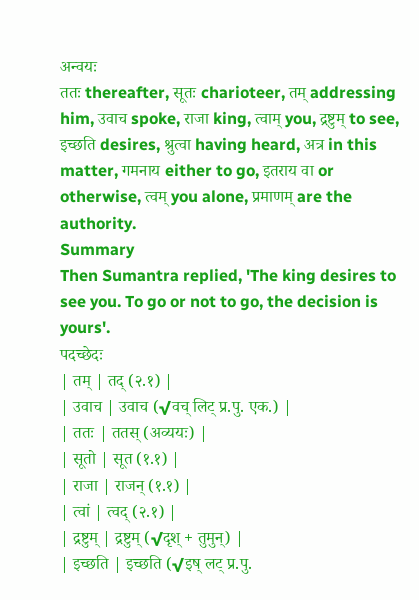अन्वयः
ततः thereafter, सूतः charioteer, तम् addressing him, उवाच spoke, राजा king, त्वाम् you, द्रष्टुम् to see, इच्छति desires, श्रुत्वा having heard, अत्र in this matter, गमनाय either to go, इतराय वा or otherwise, त्वम् you alone, प्रमाणम् are the authority.
Summary
Then Sumantra replied, 'The king desires to see you. To go or not to go, the decision is yours'.
पदच्छेदः
| तम् | तद् (२.१) |
| उवाच | उवाच (√वच् लिट् प्र.पु. एक.) |
| ततः | ततस् (अव्ययः) |
| सूतो | सूत (१.१) |
| राजा | राजन् (१.१) |
| त्वां | त्वद् (२.१) |
| द्रष्टुम् | द्रष्टुम् (√दृश् + तुमुन्) |
| इच्छति | इच्छति (√इष् लट् प्र.पु.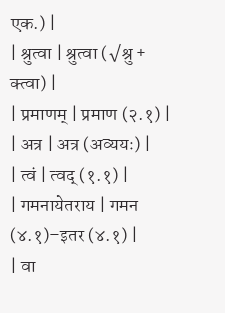एक.) |
| श्रुत्वा | श्रुत्वा (√श्रु + क्त्वा) |
| प्रमाणम् | प्रमाण (२.१) |
| अत्र | अत्र (अव्ययः) |
| त्वं | त्वद् (१.१) |
| गमनायेतराय | गमन (४.१)–इतर (४.१) |
| वा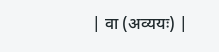| वा (अव्ययः) |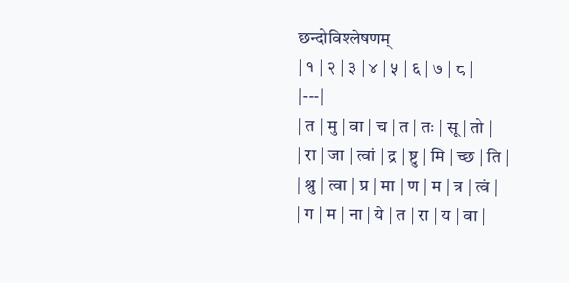छन्दोविश्लेषणम्
| १ | २ | ३ | ४ | ५ | ६ | ७ | ८ |
|---|
| त | मु | वा | च | त | तः | सू | तो |
| रा | जा | त्वां | द्र | ष्टु | मि | च्छ | ति |
| श्रु | त्वा | प्र | मा | ण | म | त्र | त्वं |
| ग | म | ना | ये | त | रा | य | वा |